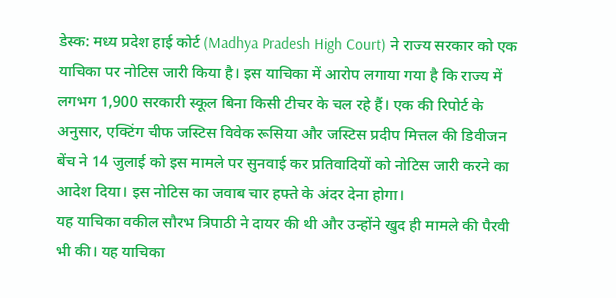डेस्क: मध्य प्रदेश हाई कोर्ट (Madhya Pradesh High Court) ने राज्य सरकार को एक याचिका पर नोटिस जारी किया है। इस याचिका में आरोप लगाया गया है कि राज्य में लगभग 1,900 सरकारी स्कूल बिना किसी टीचर के चल रहे हैं। एक की रिपोर्ट के अनुसार, एक्टिंग चीफ जस्टिस विवेक रूसिया और जस्टिस प्रदीप मित्तल की डिवीजन बेंच ने 14 जुलाई को इस मामले पर सुनवाई कर प्रतिवादियों को नोटिस जारी करने का आदेश दिया। इस नोटिस का जवाब चार हफ्ते के अंदर देना होगा।
यह याचिका वकील सौरभ त्रिपाठी ने दायर की थी और उन्होंने खुद ही मामले की पैरवी भी की। यह याचिका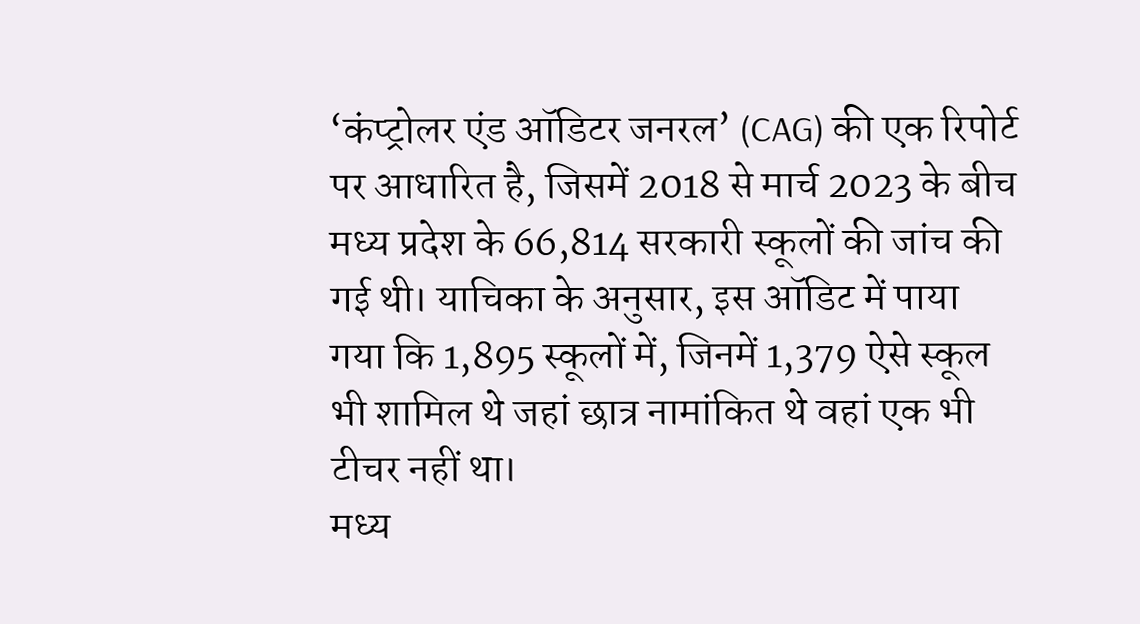‘कंप्ट्रोलर एंड ऑडिटर जनरल’ (CAG) की एक रिपोर्ट पर आधारित है, जिसमें 2018 से मार्च 2023 के बीच मध्य प्रदेश के 66,814 सरकारी स्कूलों की जांच की गई थी। याचिका के अनुसार, इस ऑडिट में पाया गया कि 1,895 स्कूलों में, जिनमें 1,379 ऐसे स्कूल भी शामिल थे जहां छात्र नामांकित थे वहां एक भी टीचर नहीं था।
मध्य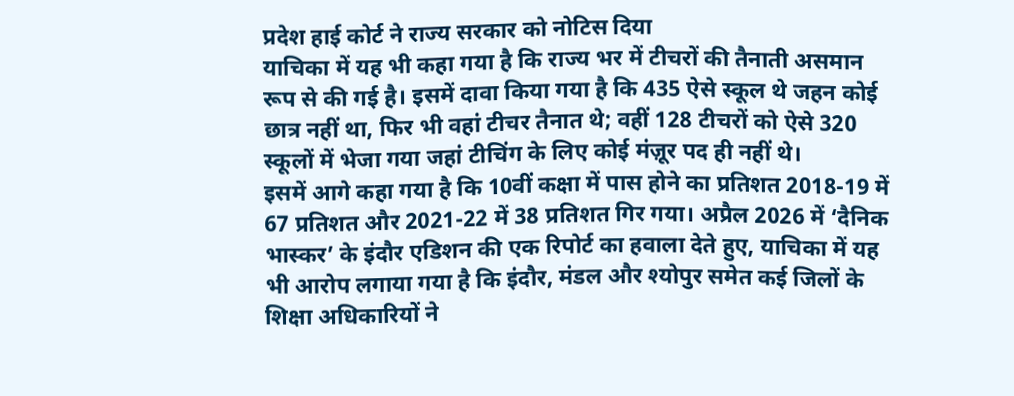प्रदेश हाई कोर्ट ने राज्य सरकार को नोटिस दिया
याचिका में यह भी कहा गया है कि राज्य भर में टीचरों की तैनाती असमान रूप से की गई है। इसमें दावा किया गया है कि 435 ऐसे स्कूल थे जहन कोई छात्र नहीं था, फिर भी वहां टीचर तैनात थे; वहीं 128 टीचरों को ऐसे 320 स्कूलों में भेजा गया जहां टीचिंग के लिए कोई मंज़ूर पद ही नहीं थे।
इसमें आगे कहा गया है कि 10वीं कक्षा में पास होने का प्रतिशत 2018-19 में 67 प्रतिशत और 2021-22 में 38 प्रतिशत गिर गया। अप्रैल 2026 में ‘दैनिक भास्कर’ के इंदौर एडिशन की एक रिपोर्ट का हवाला देते हुए, याचिका में यह भी आरोप लगाया गया है कि इंदौर, मंडल और श्योपुर समेत कई जिलों के शिक्षा अधिकारियों ने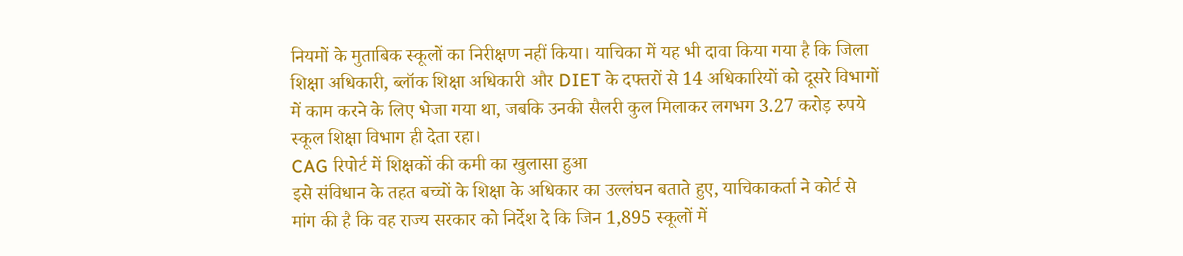नियमों के मुताबिक स्कूलों का निरीक्षण नहीं किया। याचिका में यह भी दावा किया गया है कि जिला शिक्षा अधिकारी, ब्लॉक शिक्षा अधिकारी और DIET के दफ्तरों से 14 अधिकारियों को दूसरे विभागों में काम करने के लिए भेजा गया था, जबकि उनकी सैलरी कुल मिलाकर लगभग 3.27 करोड़ रुपये स्कूल शिक्षा विभाग ही देता रहा।
CAG रिपोर्ट में शिक्षकों की कमी का खुलासा हुआ
इसे संविधान के तहत बच्चों के शिक्षा के अधिकार का उल्लंघन बताते हुए, याचिकाकर्ता ने कोर्ट से मांग की है कि वह राज्य सरकार को निर्देश दे कि जिन 1,895 स्कूलों में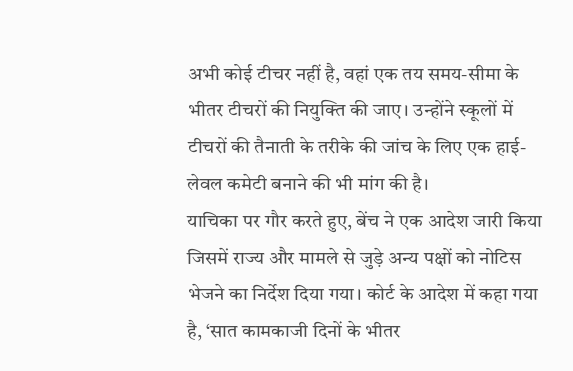अभी कोई टीचर नहीं है, वहां एक तय समय-सीमा के भीतर टीचरों की नियुक्ति की जाए। उन्होंने स्कूलों में टीचरों की तैनाती के तरीके की जांच के लिए एक हाई-लेवल कमेटी बनाने की भी मांग की है।
याचिका पर गौर करते हुए, बेंच ने एक आदेश जारी किया जिसमें राज्य और मामले से जुड़े अन्य पक्षों को नोटिस भेजने का निर्देश दिया गया। कोर्ट के आदेश में कहा गया है, ‘सात कामकाजी दिनों के भीतर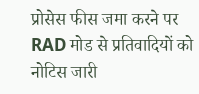प्रोसेस फीस जमा करने पर RAD मोड से प्रतिवादियों को नोटिस जारी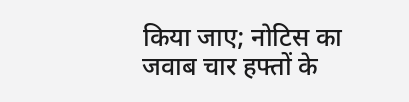किया जाए; नोटिस का जवाब चार हफ्तों के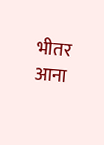भीतर आना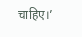चाहिए।’